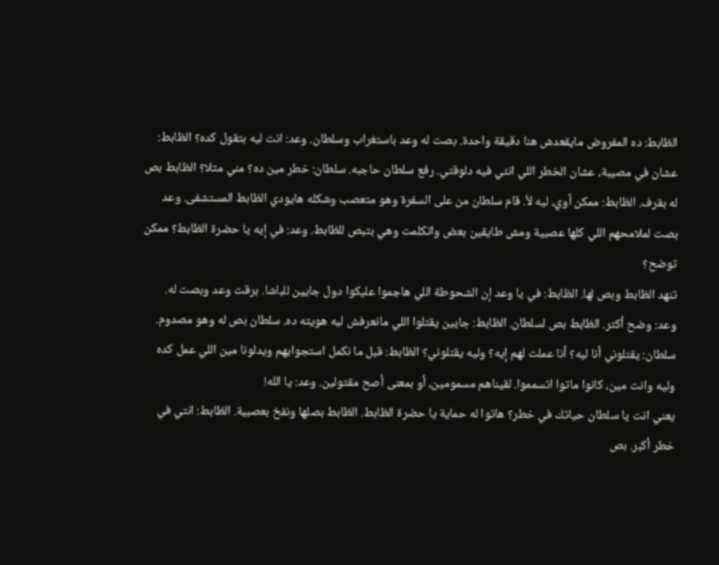الظابط: ده المفروض مايقعدش هنا دقيقة واحدة. بصت له وعد باستغراب وسلطان. وعد: انت ليه بتقول كده؟ الظابط: عشان في مصيبة، عشان الخطر اللي انتي فيه دلوقتي. رفع سلطان حاجبه. سلطان: خطر مين ده؟ مني مثلا؟ الظابط بص له بقرف. الظابط: ممكن أوي، ليه لأ. قام سلطان من على السفرة وهو متعصب وشكله هايودي الظابط المستشفى. وعد بصت لملامحهم اللي كلها عصبية ومش طايقين بعض واتكلمت وهي بتبص للظابط. وعد: في إيه يا حضرة الظابط؟ ممكن توضح؟
تنهد الظابط وبص لها. الظابط: في يا وعد إن الشحوطة اللي هاجموا عليكوا دول جايين للباشا. برقت وعد وبصت له. وعد: وضح أكتر. الظابط بص لسلطان. الظابط: جايين يقتلوا اللي مانعرفش ليه هويته ده. سلطان بص له وهو مصدوم. سلطان: يقتلوني أنا ليه؟ أنا عملت لهم إيه؟ وليه يقتلوني؟ الظابط: قبل ما نكمل استجوابهم ويدلونا مين اللي عمل كده وليه وانت مين، كانوا ماتوا اتسمموا. لقيناهم مسمومين، أو بمعنى أصح مقتولين. وعد: يا الله!
يعني انت يا سلطان حياتك في خطر؟ هاتوا له حماية يا حضرة الظابط. الظابط بصلها ونفخ بعصبية. الظابط: انتي في خطر أكبر. بص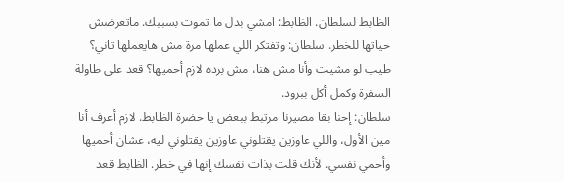الظابط لسلطان. الظابط: امشي بدل ما تموت بسببك. ماتعرضش حياتها للخطر. سلطان: وتفتكر اللي عملها مرة مش هايعملها تاني؟ طيب لو مشيت وأنا مش هنا، مش برده لازم أحميها؟ قعد على طاولة السفرة وكمل أكل ببرود.
سلطان: إحنا بقا مصيرنا مرتبط ببعض يا حضرة الظابط. لازم أعرف أنا مين الأول، واللي عاوزين يقتلوني عاوزين يقتلوني ليه، عشان أحميها وأحمي نفسي. لأنك قلت بذات نفسك إنها في خطر. الظابط قعد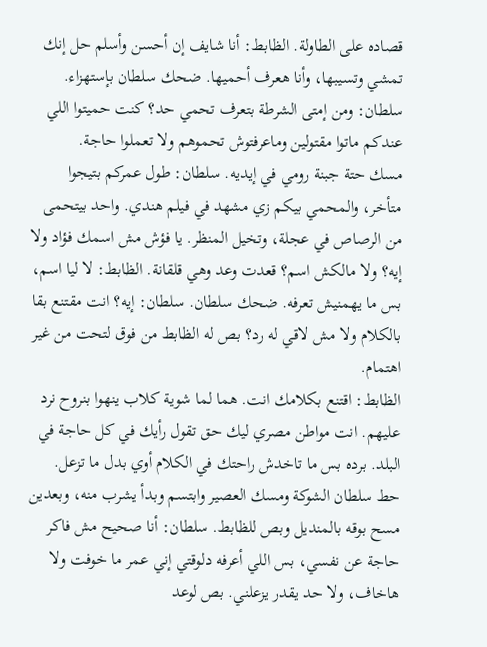قصاده على الطاولة. الظابط: أنا شايف إن أحسن وأسلم حل إنك تمشي وتسيبها، وأنا هعرف أحميها. ضحك سلطان بإستهزاء. سلطان: ومن إمتى الشرطة بتعرف تحمي حد؟ كنت حميتوا اللي عندكم ماتوا مقتولين وماعرفتوش تحموهم ولا تعملوا حاجة.
مسك حتة جبنة رومي في إيديه. سلطان: طول عمركم بتيجوا متأخر، والمحمي بيكم زي مشهد في فيلم هندي. واحد بيتحمى من الرصاص في عجلة، وتخيل المنظر. يا فؤش مش اسمك فؤاد ولا إيه؟ ولا مالكش اسم؟ قعدت وعد وهي قلقانة. الظابط: لا ليا اسم، بس ما يهمنيش تعرفه. ضحك سلطان. سلطان: إيه؟ انت مقتنع بقا بالكلام ولا مش لاقي له رد؟ بص له الظابط من فوق لتحت من غير اهتمام.
الظابط: اقتنع بكلامك انت. هما لما شوية كلاب ينهوا بنروح نرد عليهم. انت مواطن مصري ليك حق تقول رأيك في كل حاجة في البلد. برده بس ما تاخدش راحتك في الكلام أوي بدل ما تزعل. حط سلطان الشوكة ومسك العصير وابتسم وبدأ يشرب منه، وبعدين مسح بوقه بالمنديل وبص للظابط. سلطان: أنا صحيح مش فاكر حاجة عن نفسي، بس اللي أعرفه دلوقتي إني عمر ما خوفت ولا هاخاف، ولا حد يقدر يزعلني. بص لوعد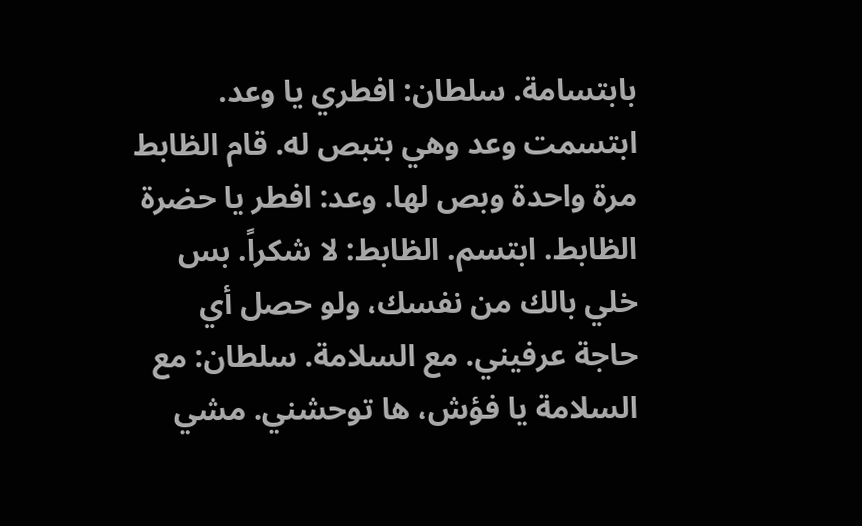بابتسامة. سلطان: افطري يا وعد.
ابتسمت وعد وهي بتبص له. قام الظابط مرة واحدة وبص لها. وعد: افطر يا حضرة الظابط. ابتسم. الظابط: لا شكراً. بس خلي بالك من نفسك، ولو حصل أي حاجة عرفيني. مع السلامة. سلطان: مع السلامة يا فؤش، ها توحشني. مشي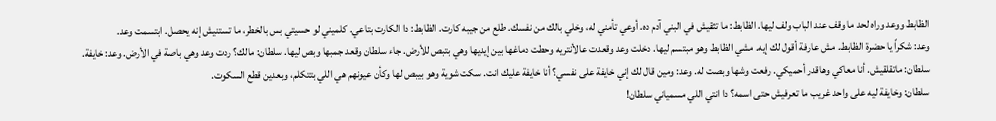الظابط ووعد وراه لحد ما وقف عند الباب ولف ليها. الظابط: ما تثقيش في البني آدم ده. أوعي تأمني له، وخلي بالك من نفسك. طلع من جيبه كارت. الظابط: دا الكارت بتاعي. كلميني لو حسيتي بس بالخطر، ما تستنيش إنه يحصل. ابتسمت وعد.
وعد: شكراً يا حضرة الظابط. مش عارفة أقول لك إيه. مشي الظابط وهو مبتسم ليها. دخلت وعد وقعدت عالأنتريه وحطت دماغها بين إيديها وهي بتبص للأرض. جاء سلطان وقعد جمبها وبص ليها. سلطان: مالك؟ ردت وعد وهي باصة في الأرض. وعد: خايفة. سلطان: ماتقلقيش. أنا معاكي وهاقدر أحميكي. رفعت وشها وبصت له. وعد: ومين قال لك إني خايفة على نفسي؟ أنا خايفة عليك انت. سكت شوية وهو بيبص لها وكأن عيونهم هي اللي بتتكلم، وبعدين قطع السكوت.
سلطان: وخايفة ليه على واحد غريب ما تعرفيش حتى اسمه؟ دا انتي اللي مسمياني سلطان!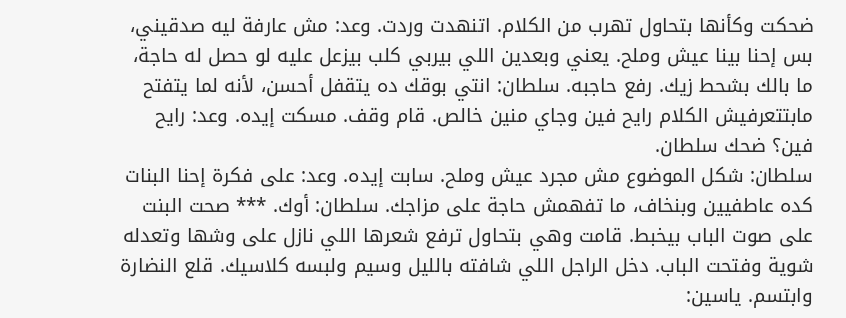ضحكت وكأنها بتحاول تهرب من الكلام. اتنهدت وردت. وعد: مش عارفة ليه صدقيني، بس إحنا بينا عيش وملح. يعني وبعدين اللي بيربي كلب بيزعل عليه لو حصل له حاجة، ما بالك بشحط زيك. رفع حاجبه. سلطان: انتي بوقك ده يتقفل أحسن، لأنه لما يتفتح مابتتعرفيش الكلام رايح فين وجاي منين خالص. قام وقف. مسكت إيده. وعد: رايح فين؟ ضحك سلطان.
سلطان: شكل الموضوع مش مجرد عيش وملح. سابت إيده. وعد: على فكرة إحنا البنات كده عاطفيين وبنخاف، ما تفهمش حاجة على مزاجك. سلطان: أوك. *** صحت البنت على صوت الباب بيخبط. قامت وهي بتحاول ترفع شعرها اللي نازل على وشها وتعدله شوية وفتحت الباب. دخل الراجل اللي شافته بالليل وسيم ولبسه كلاسيك. قلع النضارة وابتسم. ياسين: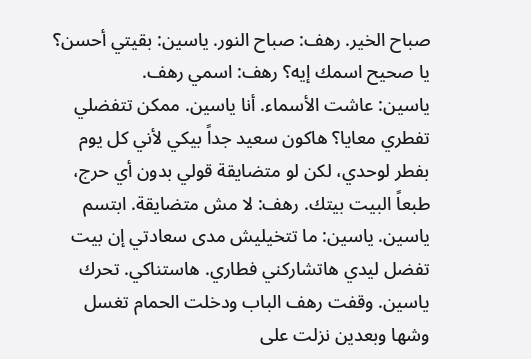صباح الخير. رهف: صباح النور. ياسين: بقيتي أحسن؟ يا صحيح اسمك إيه؟ رهف: اسمي رهف.
ياسين: عاشت الأسماء. أنا ياسين. ممكن تتفضلي تفطري معايا؟ هاكون سعيد جداً بيكي لأني كل يوم بفطر لوحدي، لكن لو متضايقة قولي بدون أي حرج، طبعاً البيت بيتك. رهف: لا مش متضايقة. ابتسم ياسين. ياسين: ما تتخيليش مدى سعادتي إن بيت تفضل ليدي هاتشاركني فطاري. هاستناكي. تحرك ياسين. وقفت رهف الباب ودخلت الحمام تغسل وشها وبعدين نزلت على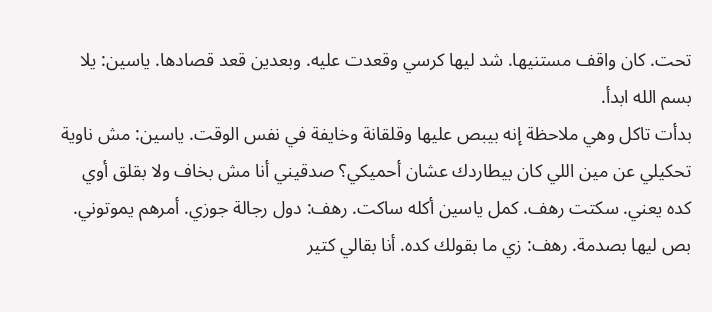تحت. كان واقف مستنيها. شد ليها كرسي وقعدت عليه. وبعدين قعد قصادها. ياسين: يلا بسم الله ابدأ.
بدأت تاكل وهي ملاحظة إنه بيبص عليها وقلقانة وخايفة في نفس الوقت. ياسين: مش ناوية تحكيلي عن مين اللي كان بيطاردك عشان أحميكي؟ صدقيني أنا مش بخاف ولا بقلق أوي كده يعني. سكتت رهف. كمل ياسين أكله ساكت. رهف: دول رجالة جوزي. أمرهم يموتوني. بص ليها بصدمة. رهف: زي ما بقولك كده. أنا بقالي كتير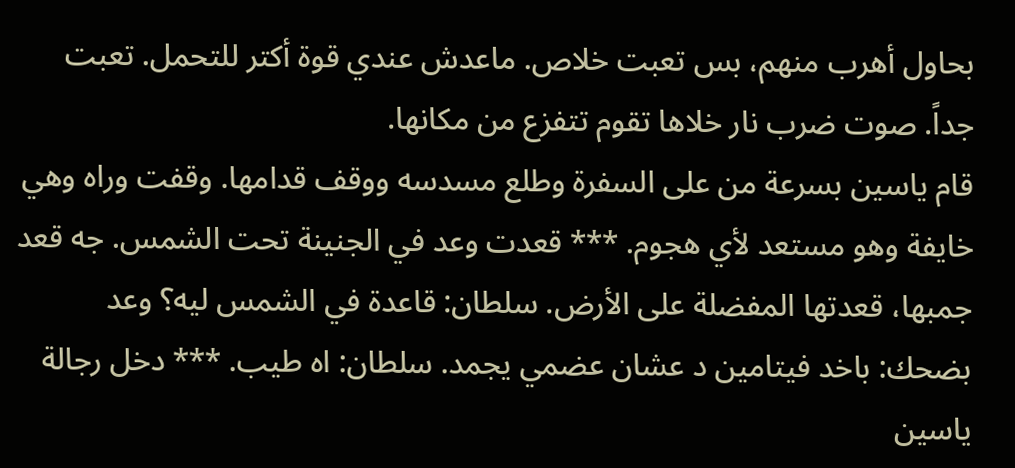بحاول أهرب منهم، بس تعبت خلاص. ماعدش عندي قوة أكتر للتحمل. تعبت جداً. صوت ضرب نار خلاها تقوم تتفزع من مكانها.
قام ياسين بسرعة من على السفرة وطلع مسدسه ووقف قدامها. وقفت وراه وهي خايفة وهو مستعد لأي هجوم. *** قعدت وعد في الجنينة تحت الشمس. جه قعد جمبها، قعدتها المفضلة على الأرض. سلطان: قاعدة في الشمس ليه؟ وعد بضحك: باخد فيتامين د عشان عضمي يجمد. سلطان: اه طيب. *** دخل رجالة ياسين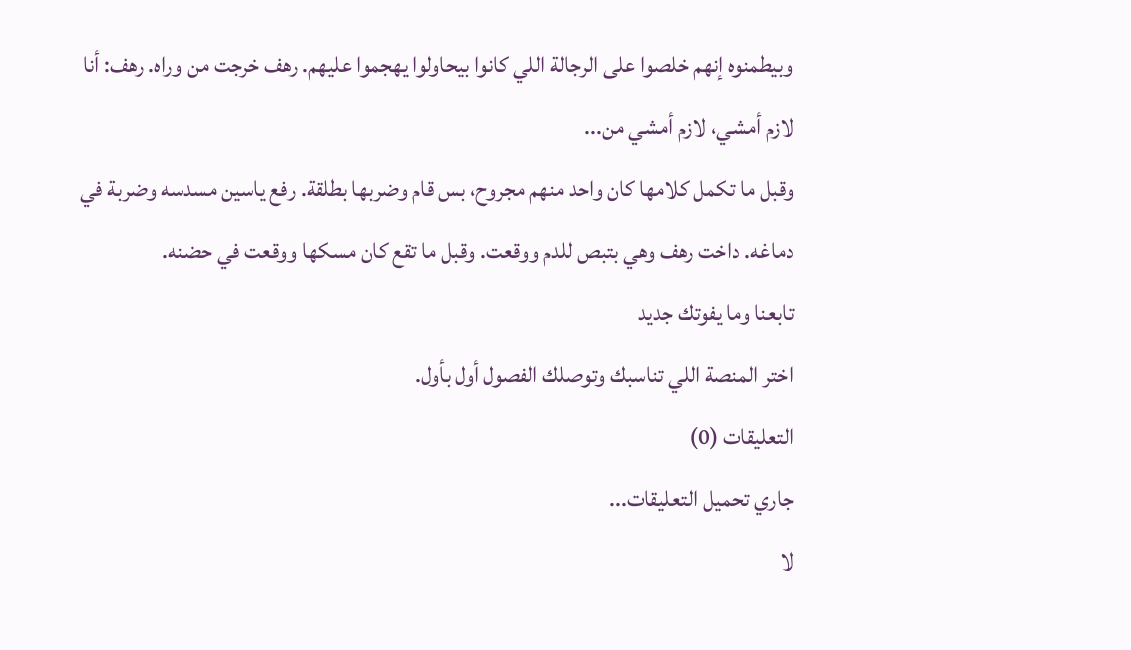وبيطمنوه إنهم خلصوا على الرجالة اللي كانوا بيحاولوا يهجموا عليهم. رهف خرجت من وراه. رهف: أنا لازم أمشي، لازم أمشي من...
وقبل ما تكمل كلامها كان واحد منهم مجروح، بس قام وضربها بطلقة. رفع ياسين مسدسه وضربة في دماغه. داخت رهف وهي بتبص للدم ووقعت. وقبل ما تقع كان مسكها ووقعت في حضنه.
تابعنا وما يفوتك جديد
اختر المنصة اللي تناسبك وتوصلك الفصول أول بأول.
التعليقات (0)
جاري تحميل التعليقات...
لا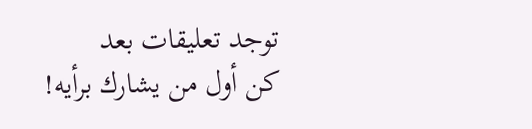توجد تعليقات بعد
كن أول من يشارك برأيه!